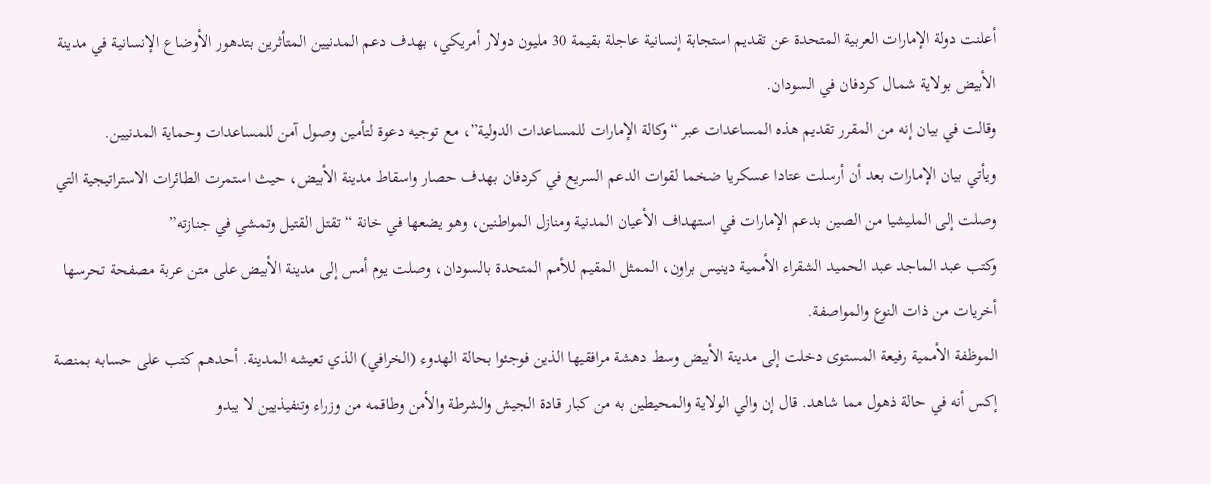أعلنت دولة الإمارات العربية المتحدة عن تقديم استجابة إنسانية عاجلة بقيمة 30 مليون دولار أمريكي، بهدف دعم المدنيين المتأثرين بتدهور الأوضاع الإنسانية في مدينة الأبيض بولاية شمال كردفان في السودان.
وقالت في بيان إنه من المقرر تقديم هذه المساعدات عبر “وكالة الإمارات للمساعدات الدولية”، مع توجيه دعوة لتأمين وصول آمن للمساعدات وحماية المدنيين.
ويأتي بيان الإمارات بعد أن أرسلت عتادا عسكريا ضخما لقوات الدعم السريع في كردفان بهدف حصار واسقاط مدينة الأبيض، حيث استمرت الطائرات الاستراتيجية التي وصلت إلى المليشيا من الصين بدعم الإمارات في استهداف الأعيان المدنية ومنازل المواطنين، وهو يضعها في خانة “تقتل القتيل وتمشي في جنازته”
وكتب عبد الماجد عبد الحميد الشقراء الأممية دينيس براون، الممثل المقيم للأمم المتحدة بالسودان، وصلت يوم أمس إلى مدينة الأبيض على متن عربة مصفحة تحرسها أخريات من ذات النوع والمواصفة.
الموظفة الأممية رفيعة المستوى دخلت إلى مدينة الأبيض وسط دهشة مرافقيها الذين فوجئوا بحالة الهدوء (الخرافي) الذي تعيشه المدينة. أحدهم كتب على حسابه بمنصة إكس أنه في حالة ذهول مما شاهد. قال إن والي الولاية والمحيطين به من كبار قادة الجيش والشرطة والأمن وطاقمه من وزراء وتنفيذيين لا يبدو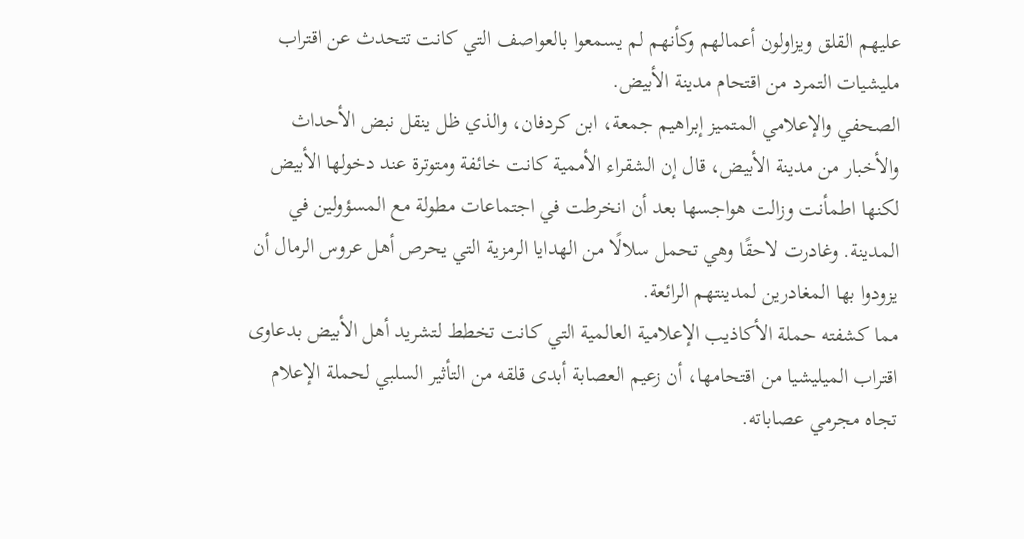عليهم القلق ويزاولون أعمالهم وكأنهم لم يسمعوا بالعواصف التي كانت تتحدث عن اقتراب مليشيات التمرد من اقتحام مدينة الأبيض.
الصحفي والإعلامي المتميز إبراهيم جمعة، ابن كردفان، والذي ظل ينقل نبض الأحداث والأخبار من مدينة الأبيض، قال إن الشقراء الأممية كانت خائفة ومتوترة عند دخولها الأبيض لكنها اطمأنت وزالت هواجسها بعد أن انخرطت في اجتماعات مطولة مع المسؤولين في المدينة. وغادرت لاحقًا وهي تحمل سلالًا من الهدايا الرمزية التي يحرص أهل عروس الرمال أن يزودوا بها المغادرين لمدينتهم الرائعة.
مما كشفته حملة الأكاذيب الإعلامية العالمية التي كانت تخطط لتشريد أهل الأبيض بدعاوى اقتراب الميليشيا من اقتحامها، أن زعيم العصابة أبدى قلقه من التأثير السلبي لحملة الإعلام تجاه مجرمي عصاباته.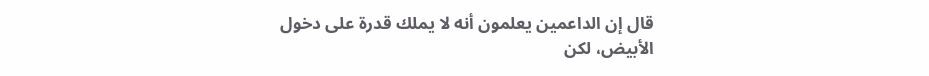قال إن الداعمين يعلمون أنه لا يملك قدرة على دخول الأبيض، لكن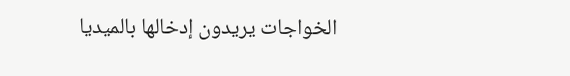الخواجات يريدون إدخالها بالميديا